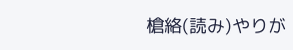槍絡(読み)やりが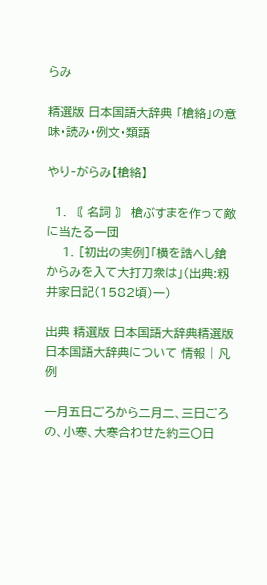らみ

精選版 日本国語大辞典 「槍絡」の意味・読み・例文・類語

やり‐がらみ【槍絡】

  1. 〘 名詞 〙 槍ぶすまを作って敵に当たる一団
    1. [初出の実例]「横を誥へし鎗からみを入て大打刀衆は」(出典:籾井家日記(1582頃)一)

出典 精選版 日本国語大辞典精選版 日本国語大辞典について 情報 | 凡例

一月五日ごろから二月二、三日ごろの、小寒、大寒合わせた約三〇日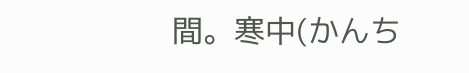間。寒中(かんち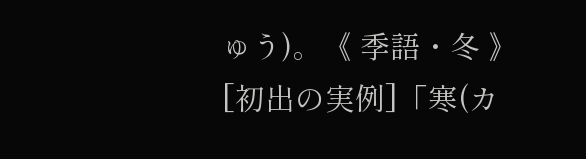ゅう)。《 季語・冬 》[初出の実例]「寒(カ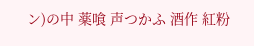ン)の中 薬喰 声つかふ 酒作 紅粉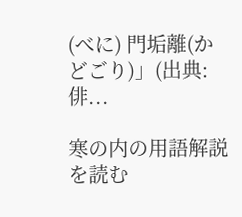(べに) 門垢離(かどごり)」(出典:俳...

寒の内の用語解説を読む